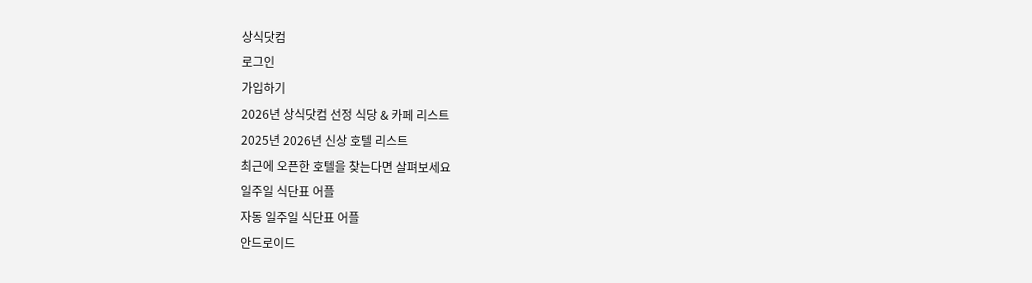상식닷컴
로그인
가입하기
2026년 상식닷컴 선정 식당 & 카페 리스트
2025년 2026년 신상 호텔 리스트
최근에 오픈한 호텔을 찾는다면 살펴보세요
일주일 식단표 어플
자동 일주일 식단표 어플
안드로이드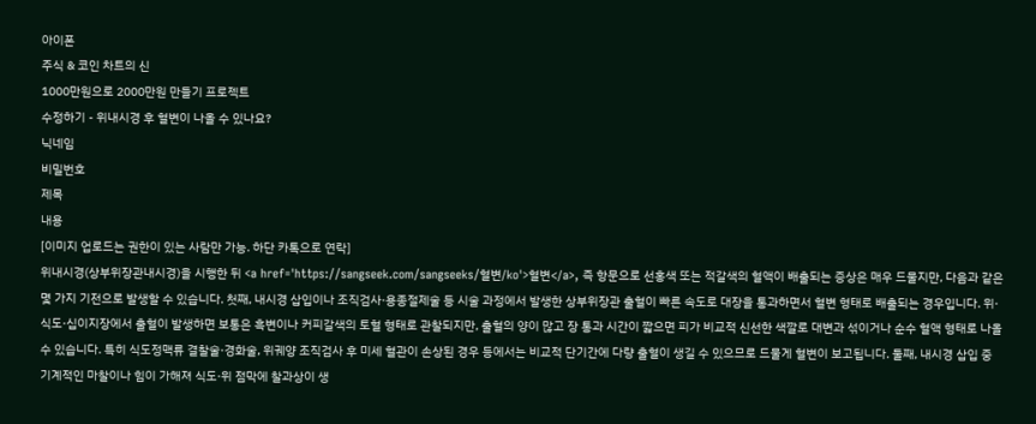아이폰
주식 & 코인 차트의 신
1000만원으로 2000만원 만들기 프로젝트
수정하기 - 위내시경 후 혈변이 나올 수 있나요?
닉네임
비밀번호
제목
내용
[이미지 업로드는 권한이 있는 사람만 가능. 하단 카톡으로 연락]
위내시경(상부위장관내시경)을 시행한 뒤 <a href='https://sangseek.com/sangseeks/혈변/ko'>혈변</a>, 즉 항문으로 선홍색 또는 적갈색의 혈액이 배출되는 증상은 매우 드물지만, 다음과 같은 몇 가지 기전으로 발생할 수 있습니다. 첫째, 내시경 삽입이나 조직검사·용종절제술 등 시술 과정에서 발생한 상부위장관 출혈이 빠른 속도로 대장을 통과하면서 혈변 형태로 배출되는 경우입니다. 위·식도·십이지장에서 출혈이 발생하면 보통은 흑변이나 커피갈색의 토혈 형태로 관찰되지만, 출혈의 양이 많고 장 통과 시간이 짧으면 피가 비교적 신선한 색깔로 대변과 섞이거나 순수 혈액 형태로 나올 수 있습니다. 특히 식도정맥류 결찰술·경화술, 위궤양 조직검사 후 미세 혈관이 손상된 경우 등에서는 비교적 단기간에 다량 출혈이 생길 수 있으므로 드물게 혈변이 보고됩니다. 둘째, 내시경 삽입 중 기계적인 마찰이나 힘이 가해져 식도·위 점막에 찰과상이 생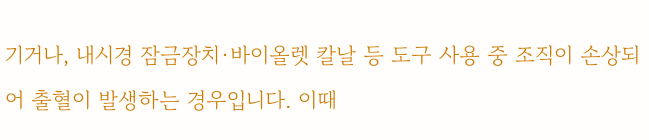기거나, 내시경 잠금장치·바이올렛 칼날 등 도구 사용 중 조직이 손상되어 출혈이 발생하는 경우입니다. 이때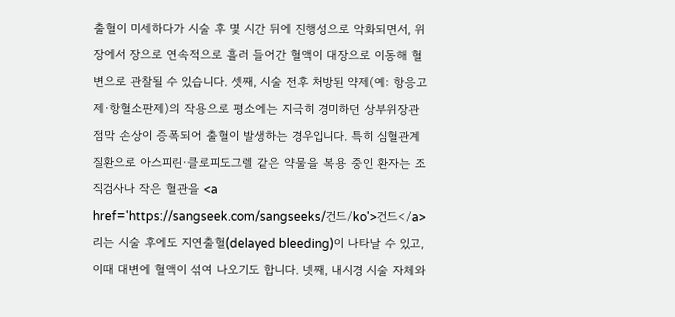출혈이 미세하다가 시술 후 몇 시간 뒤에 진행성으로 악화되면서, 위장에서 장으로 연속적으로 흘러 들어간 혈액이 대장으로 이동해 혈변으로 관찰될 수 있습니다. 셋째, 시술 전후 처방된 약제(예: 항응고제·항혈소판제)의 작용으로 평소에는 지극히 경미하던 상부위장관 점막 손상이 증폭되어 출혈이 발생하는 경우입니다. 특히 심혈관계 질환으로 아스피린·클로피도그렐 같은 약물을 복용 중인 환자는 조직검사나 작은 혈관을 <a href='https://sangseek.com/sangseeks/건드/ko'>건드</a>리는 시술 후에도 지연출혈(delayed bleeding)이 나타날 수 있고, 이때 대변에 혈액이 섞여 나오기도 합니다. 넷째, 내시경 시술 자체와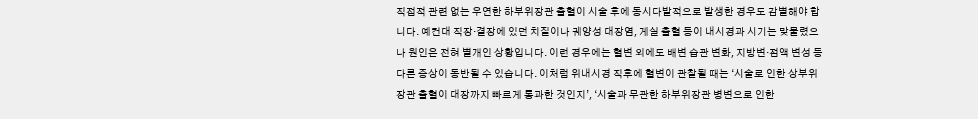직접적 관련 없는 우연한 하부위장관 출혈이 시술 후에 동시다발적으로 발생한 경우도 감별해야 합니다. 예컨대 직장·결장에 있던 치질이나 궤양성 대장염, 게실 출혈 등이 내시경과 시기는 맞물렸으나 원인은 전혀 별개인 상황입니다. 이런 경우에는 혈변 외에도 배변 습관 변화, 지방변·점액 변성 등 다른 증상이 동반될 수 있습니다. 이처럼 위내시경 직후에 혈변이 관찰될 때는 ‘시술로 인한 상부위장관 출혈이 대장까지 빠르게 통과한 것인지’, ‘시술과 무관한 하부위장관 병변으로 인한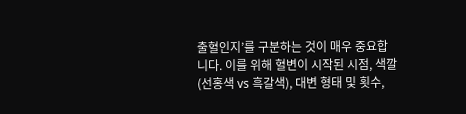출혈인지’를 구분하는 것이 매우 중요합니다. 이를 위해 혈변이 시작된 시점, 색깔(선홍색 vs 흑갈색), 대변 형태 및 횟수,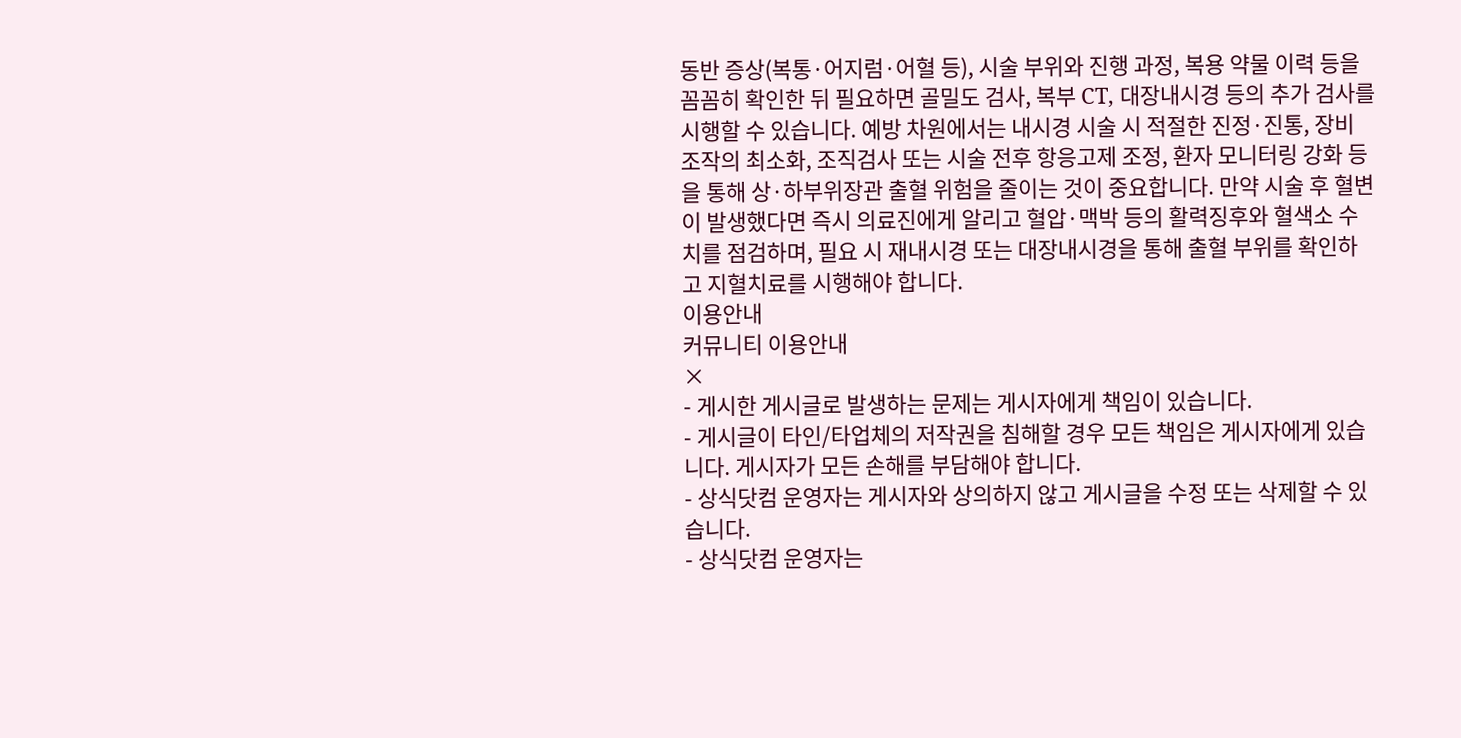동반 증상(복통·어지럼·어혈 등), 시술 부위와 진행 과정, 복용 약물 이력 등을 꼼꼼히 확인한 뒤 필요하면 골밀도 검사, 복부 CT, 대장내시경 등의 추가 검사를 시행할 수 있습니다. 예방 차원에서는 내시경 시술 시 적절한 진정·진통, 장비 조작의 최소화, 조직검사 또는 시술 전후 항응고제 조정, 환자 모니터링 강화 등을 통해 상·하부위장관 출혈 위험을 줄이는 것이 중요합니다. 만약 시술 후 혈변이 발생했다면 즉시 의료진에게 알리고 혈압·맥박 등의 활력징후와 혈색소 수치를 점검하며, 필요 시 재내시경 또는 대장내시경을 통해 출혈 부위를 확인하고 지혈치료를 시행해야 합니다.
이용안내
커뮤니티 이용안내
×
- 게시한 게시글로 발생하는 문제는 게시자에게 책임이 있습니다.
- 게시글이 타인/타업체의 저작권을 침해할 경우 모든 책임은 게시자에게 있습니다. 게시자가 모든 손해를 부담해야 합니다.
- 상식닷컴 운영자는 게시자와 상의하지 않고 게시글을 수정 또는 삭제할 수 있습니다.
- 상식닷컴 운영자는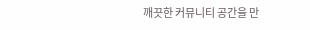깨끗한 커뮤니티 공간을 만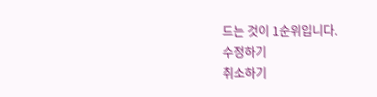드는 것이 1순위입니다.
수정하기
취소하기